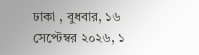ঢাকা , বুধবার, ১৬ সেপ্টেম্বর ২০২৬, ১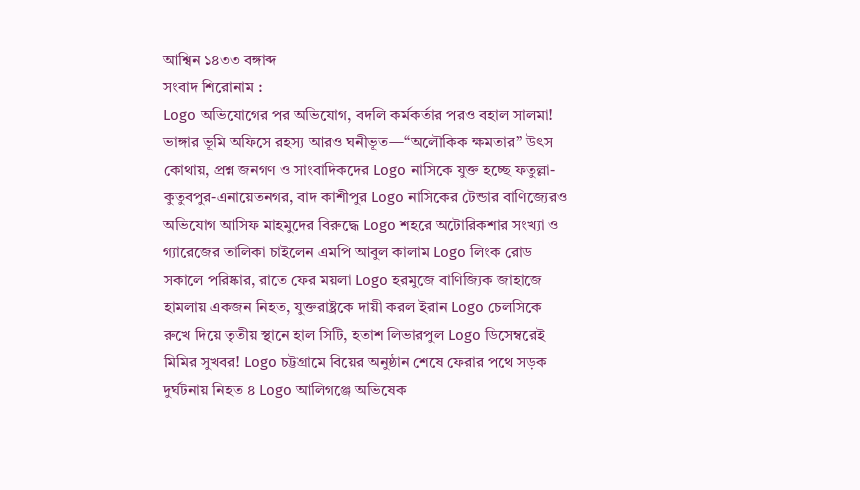আশ্বিন ১৪৩৩ বঙ্গাব্দ
সংবাদ শিরোনাম :
Logo অভিযোগের পর অভিযোগ, বদলি কর্মকর্তার পরও বহাল সালমা! ভাঙ্গার ভূমি অফিসে রহস্য আরও ঘনীভূত—“অলৌকিক ক্ষমতার” উৎস কোথায়, প্রশ্ন জনগণ ও সাংবাদিকদের Logo নাসিকে যুক্ত হচ্ছে ফতুল্লা-কুতুবপুর-এনায়েতনগর, বাদ কাশীপুর Logo নাসিকের টেন্ডার বাণিজ্যেরও অভিযোগ আসিফ মাহমুদের বিরুদ্ধে Logo শহরে অটোরিকশার সংখ্যা ও গ্যারেজের তালিকা চাইলেন এমপি আবুল কালাম Logo লিংক রোড সকালে পরিষ্কার, রাতে ফের ময়লা Logo হরমুজে বাণিজ্যিক জাহাজে হামলায় একজন নিহত, যুক্তরাষ্ট্রকে দায়ী করল ইরান Logo চেলসিকে রুখে দিয়ে তৃতীয় স্থানে হাল সিটি, হতাশ লিভারপুল Logo ডিসেম্বরেই মিমির সুখবর! Logo চট্টগ্রামে বিয়ের অনুষ্ঠান শেষে ফেরার পথে সড়ক দুর্ঘটনায় নিহত ৪ Logo আলিগঞ্জে অভিষেক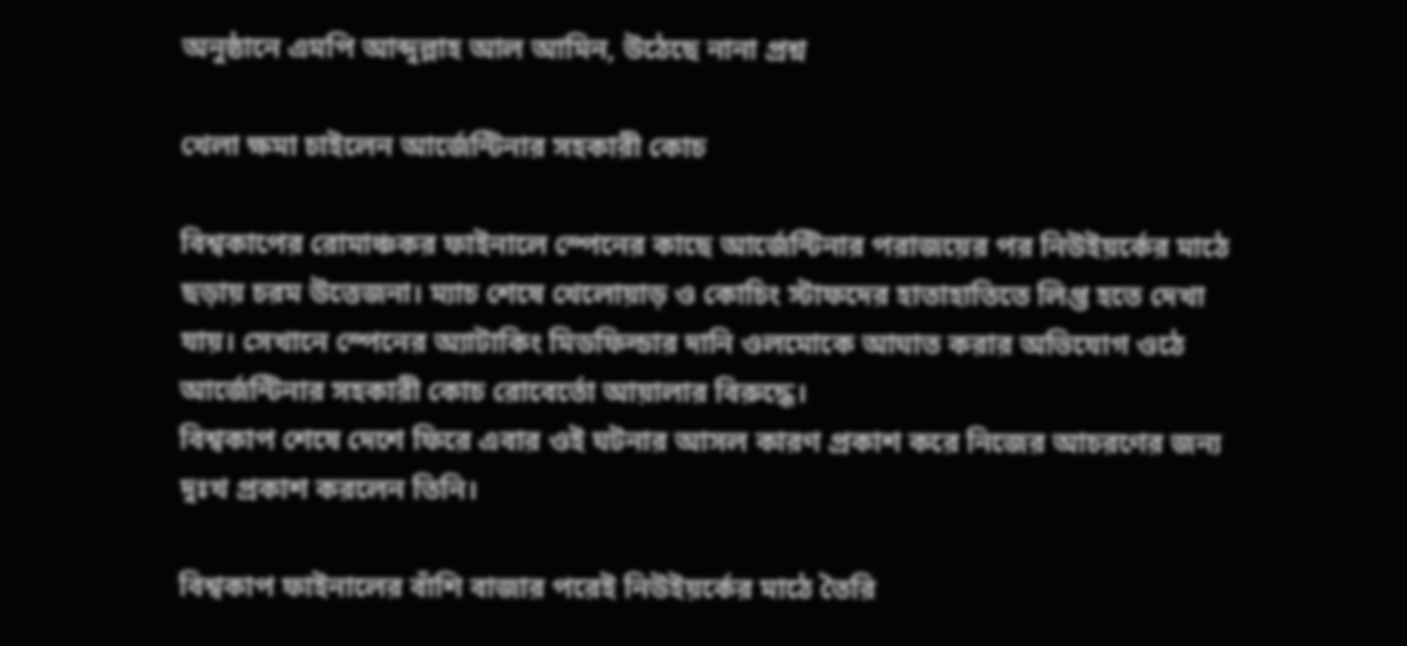অনুষ্ঠানে এমপি আব্দুল্লাহ আল আমিন, উঠেছে নানা প্রশ্ন

খেলা ক্ষমা চাইলেন আর্জেন্টিনার সহকারী কোচ

বিশ্বকাপের রোমাঞ্চকর ফাইনালে স্পেনের কাছে আর্জেন্টিনার পরাজয়ের পর নিউইয়র্কের মাঠে ছড়ায় চরম উত্তেজনা। ম্যাচ শেষে খেলোয়াড় ও কোচিং স্টাফদের হাতাহাতিতে লিপ্ত হতে দেখা যায়। সেখানে স্পেনের অ্যাটাকিং মিডফিল্ডার দানি ওলমোকে আঘাত করার অভিযোগ ওঠে আর্জেন্টিনার সহকারী কোচ রোবের্তো আয়ালার বিরুদ্ধে।
বিশ্বকাপ শেষে দেশে ফিরে এবার ওই ঘটনার আসল কারণ প্রকাশ করে নিজের আচরণের জন্য দুঃখ প্রকাশ করলেন তিনি।

বিশ্বকাপ ফাইনালের বাঁশি বাজার পরেই নিউইয়র্কের মাঠে তৈরি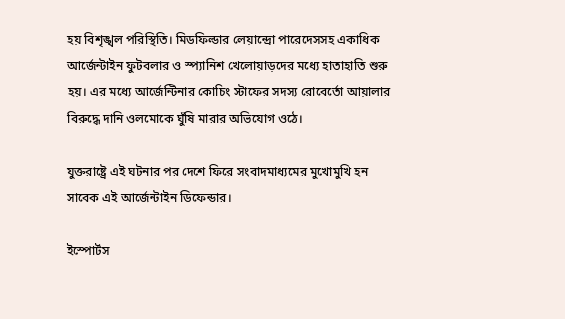হয় বিশৃঙ্খল পরিস্থিতি। মিডফিল্ডার লেয়ান্দ্রো পারেদেসসহ একাধিক আর্জেন্টাইন ফুটবলার ও স্প্যানিশ খেলোয়াড়দের মধ্যে হাতাহাতি শুরু হয়। এর মধ্যে আর্জেন্টিনার কোচিং স্টাফের সদস্য রোবের্তো আয়ালার বিরুদ্ধে দানি ওলমোকে ঘুঁষি মারার অভিযোগ ওঠে।

যুক্তরাষ্ট্রে এই ঘটনার পর দেশে ফিরে সংবাদমাধ্যমের মুখোমুখি হন সাবেক এই আর্জেন্টাইন ডিফেন্ডার।

ইস্পোর্টস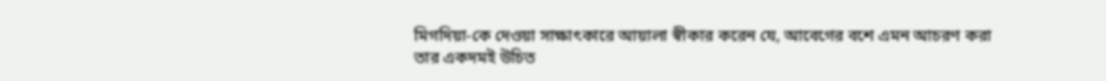মিগদিয়া-কে দেওয়া সাক্ষাৎকারে আয়ালা স্বীকার করেন যে, আবেগের বশে এমন আচরণ করা তার একদমই উচিত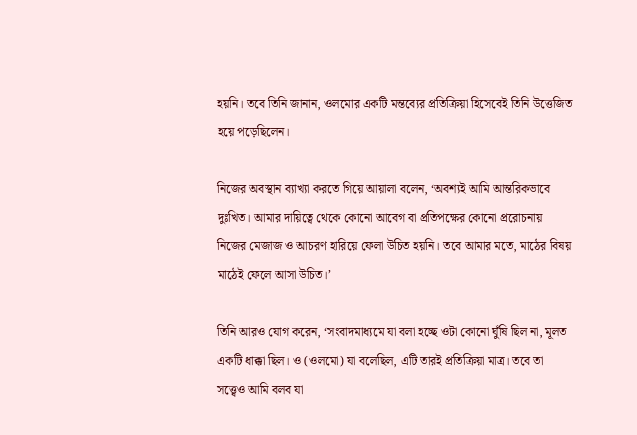হয়নি। তবে তিনি জানান, ওলমোর একটি মন্তব্যের প্রতিক্রিয়া হিসেবেই তিনি উত্তেজিত হয়ে পড়েছিলেন।

নিজের অবস্থান ব্যাখ্যা করতে গিয়ে আয়ালা বলেন, ‘অবশ্যই আমি আন্তরিকভাবে দুঃখিত। আমার দায়িত্বে থেকে কোনো আবেগ বা প্রতিপক্ষের কোনো প্ররোচনায় নিজের মেজাজ ও আচরণ হারিয়ে ফেলা উচিত হয়নি। তবে আমার মতে, মাঠের বিষয় মাঠেই ফেলে আসা উচিত।’

তিনি আরও যোগ করেন, ‘সংবাদমাধ্যমে যা বলা হচ্ছে ওটা কোনো ঘুঁষি ছিল না, মূলত একটি ধাক্কা ছিল। ও (ওলমো) যা বলেছিল, এটি তারই প্রতিক্রিয়া মাত্র। তবে তা সত্ত্বেও আমি বলব যা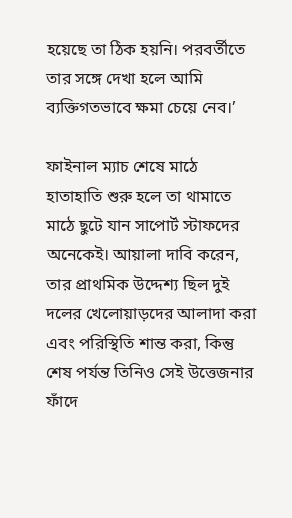হয়েছে তা ঠিক হয়নি। পরবর্তীতে তার সঙ্গে দেখা হলে আমি ব্যক্তিগতভাবে ক্ষমা চেয়ে নেব।’

ফাইনাল ম্যাচ শেষে মাঠে হাতাহাতি শুরু হলে তা থামাতে মাঠে ছুটে যান সাপোর্ট স্টাফদের অনেকেই। আয়ালা দাবি করেন, তার প্রাথমিক উদ্দেশ্য ছিল দুই দলের খেলোয়াড়দের আলাদা করা এবং পরিস্থিতি শান্ত করা, কিন্তু শেষ পর্যন্ত তিনিও সেই উত্তেজনার ফাঁদে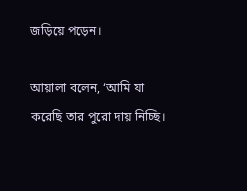জড়িয়ে পড়েন।

আয়ালা বলেন, ‘আমি যা করেছি তার পুরো দায় নিচ্ছি।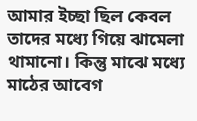আমার ইচ্ছা ছিল কেবল তাদের মধ্যে গিয়ে ঝামেলা থামানো। কিন্তু মাঝে মধ্যে মাঠের আবেগ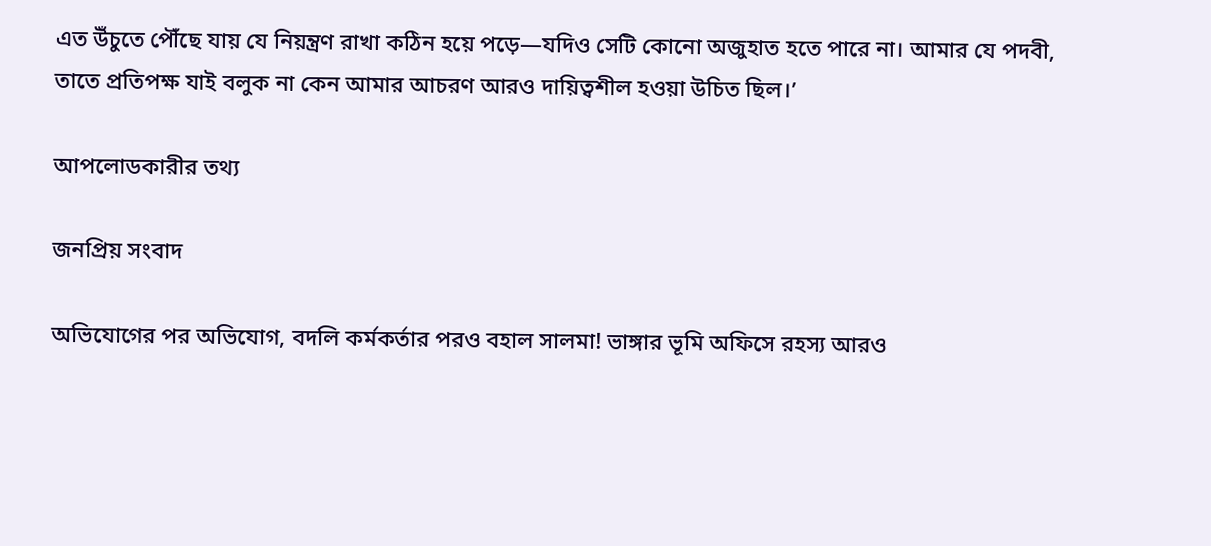এত উঁচুতে পৌঁছে যায় যে নিয়ন্ত্রণ রাখা কঠিন হয়ে পড়ে—যদিও সেটি কোনো অজুহাত হতে পারে না। আমার যে পদবী, তাতে প্রতিপক্ষ যাই বলুক না কেন আমার আচরণ আরও দায়িত্বশীল হওয়া উচিত ছিল।’

আপলোডকারীর তথ্য

জনপ্রিয় সংবাদ

অভিযোগের পর অভিযোগ, বদলি কর্মকর্তার পরও বহাল সালমা! ভাঙ্গার ভূমি অফিসে রহস্য আরও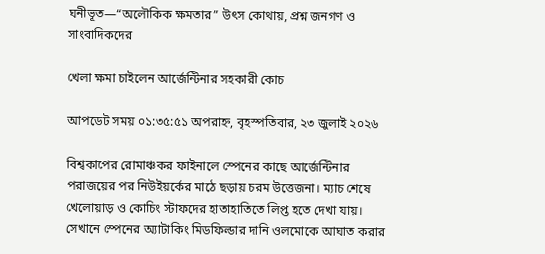ঘনীভূত—“অলৌকিক ক্ষমতার” উৎস কোথায়, প্রশ্ন জনগণ ও সাংবাদিকদের

খেলা ক্ষমা চাইলেন আর্জেন্টিনার সহকারী কোচ

আপডেট সময় ০১:৩৫:৫১ অপরাহ্ন, বৃহস্পতিবার, ২৩ জুলাই ২০২৬

বিশ্বকাপের রোমাঞ্চকর ফাইনালে স্পেনের কাছে আর্জেন্টিনার পরাজয়ের পর নিউইয়র্কের মাঠে ছড়ায় চরম উত্তেজনা। ম্যাচ শেষে খেলোয়াড় ও কোচিং স্টাফদের হাতাহাতিতে লিপ্ত হতে দেখা যায়। সেখানে স্পেনের অ্যাটাকিং মিডফিল্ডার দানি ওলমোকে আঘাত করার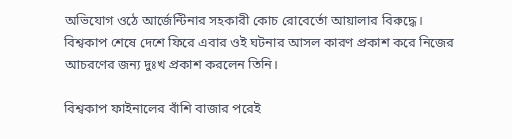অভিযোগ ওঠে আর্জেন্টিনার সহকারী কোচ রোবের্তো আয়ালার বিরুদ্ধে।
বিশ্বকাপ শেষে দেশে ফিরে এবার ওই ঘটনার আসল কারণ প্রকাশ করে নিজের আচরণের জন্য দুঃখ প্রকাশ করলেন তিনি।

বিশ্বকাপ ফাইনালের বাঁশি বাজার পরেই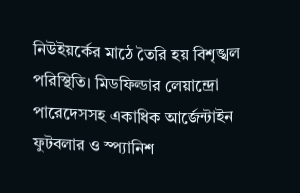নিউইয়র্কের মাঠে তৈরি হয় বিশৃঙ্খল পরিস্থিতি। মিডফিল্ডার লেয়ান্দ্রো পারেদেসসহ একাধিক আর্জেন্টাইন ফুটবলার ও স্প্যানিশ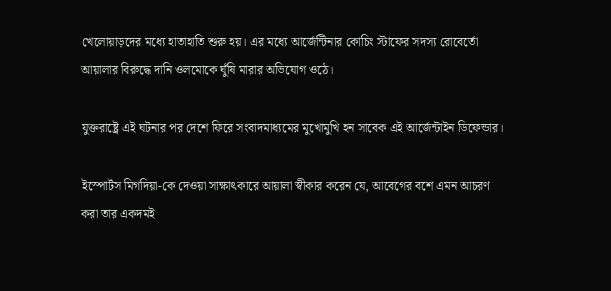খেলোয়াড়দের মধ্যে হাতাহাতি শুরু হয়। এর মধ্যে আর্জেন্টিনার কোচিং স্টাফের সদস্য রোবের্তো আয়ালার বিরুদ্ধে দানি ওলমোকে ঘুঁষি মারার অভিযোগ ওঠে।

যুক্তরাষ্ট্রে এই ঘটনার পর দেশে ফিরে সংবাদমাধ্যমের মুখোমুখি হন সাবেক এই আর্জেন্টাইন ডিফেন্ডার।

ইস্পোর্টস মিগদিয়া-কে দেওয়া সাক্ষাৎকারে আয়ালা স্বীকার করেন যে, আবেগের বশে এমন আচরণ করা তার একদমই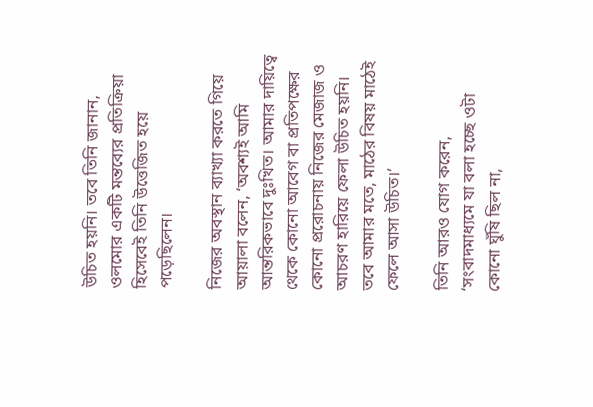উচিত হয়নি। তবে তিনি জানান, ওলমোর একটি মন্তব্যের প্রতিক্রিয়া হিসেবেই তিনি উত্তেজিত হয়ে পড়েছিলেন।

নিজের অবস্থান ব্যাখ্যা করতে গিয়ে আয়ালা বলেন, ‘অবশ্যই আমি আন্তরিকভাবে দুঃখিত। আমার দায়িত্বে থেকে কোনো আবেগ বা প্রতিপক্ষের কোনো প্ররোচনায় নিজের মেজাজ ও আচরণ হারিয়ে ফেলা উচিত হয়নি। তবে আমার মতে, মাঠের বিষয় মাঠেই ফেলে আসা উচিত।’

তিনি আরও যোগ করেন, ‘সংবাদমাধ্যমে যা বলা হচ্ছে ওটা কোনো ঘুঁষি ছিল না,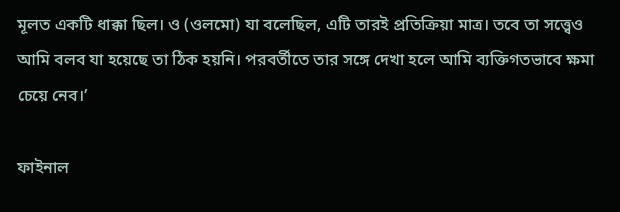মূলত একটি ধাক্কা ছিল। ও (ওলমো) যা বলেছিল, এটি তারই প্রতিক্রিয়া মাত্র। তবে তা সত্ত্বেও আমি বলব যা হয়েছে তা ঠিক হয়নি। পরবর্তীতে তার সঙ্গে দেখা হলে আমি ব্যক্তিগতভাবে ক্ষমা চেয়ে নেব।’

ফাইনাল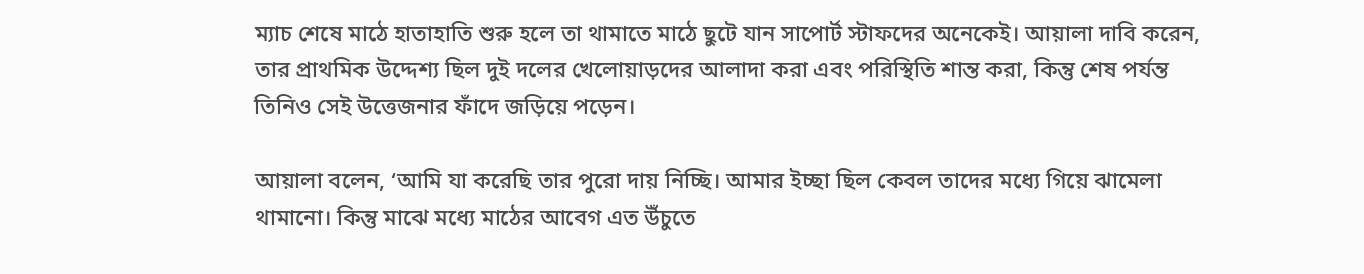ম্যাচ শেষে মাঠে হাতাহাতি শুরু হলে তা থামাতে মাঠে ছুটে যান সাপোর্ট স্টাফদের অনেকেই। আয়ালা দাবি করেন, তার প্রাথমিক উদ্দেশ্য ছিল দুই দলের খেলোয়াড়দের আলাদা করা এবং পরিস্থিতি শান্ত করা, কিন্তু শেষ পর্যন্ত তিনিও সেই উত্তেজনার ফাঁদে জড়িয়ে পড়েন।

আয়ালা বলেন, ‘আমি যা করেছি তার পুরো দায় নিচ্ছি। আমার ইচ্ছা ছিল কেবল তাদের মধ্যে গিয়ে ঝামেলা থামানো। কিন্তু মাঝে মধ্যে মাঠের আবেগ এত উঁচুতে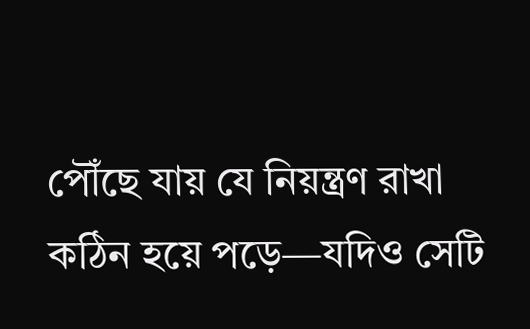পৌঁছে যায় যে নিয়ন্ত্রণ রাখা কঠিন হয়ে পড়ে—যদিও সেটি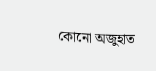কোনো অজুহাত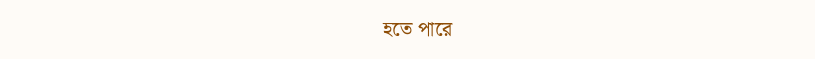হতে পারে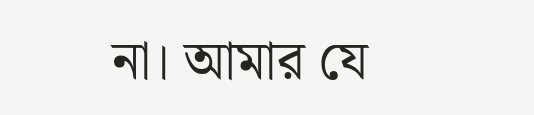না। আমার যে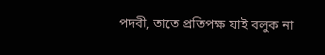পদবী, তাতে প্রতিপক্ষ যাই বলুক না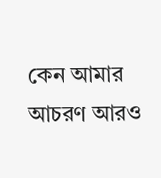কেন আমার আচরণ আরও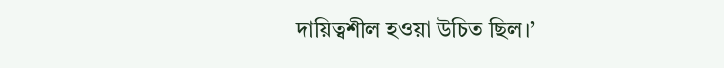দায়িত্বশীল হওয়া উচিত ছিল।’